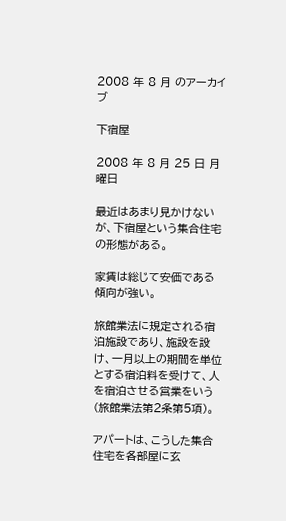2008 年 8 月 のアーカイブ

下宿屋

2008 年 8 月 25 日 月曜日

最近はあまり見かけないが、下宿屋という集合住宅の形態がある。

家賃は総じて安価である傾向が強い。

旅館業法に規定される宿泊施設であり、施設を設け、一月以上の期間を単位とする宿泊料を受けて、人を宿泊させる営業をいう(旅館業法第2条第5項)。

アパートは、こうした集合住宅を各部屋に玄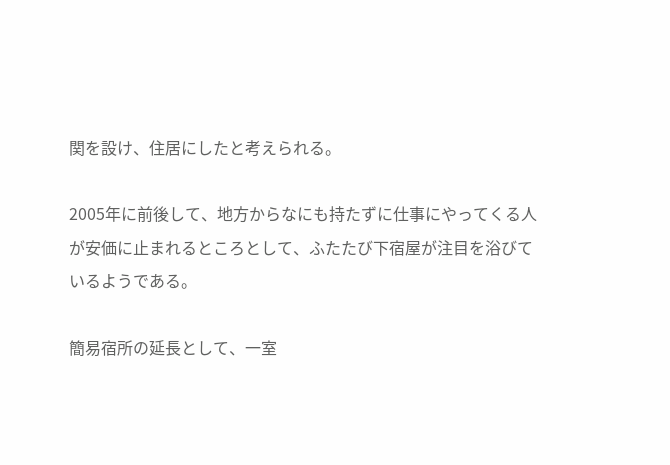関を設け、住居にしたと考えられる。

2005年に前後して、地方からなにも持たずに仕事にやってくる人が安価に止まれるところとして、ふたたび下宿屋が注目を浴びているようである。

簡易宿所の延長として、一室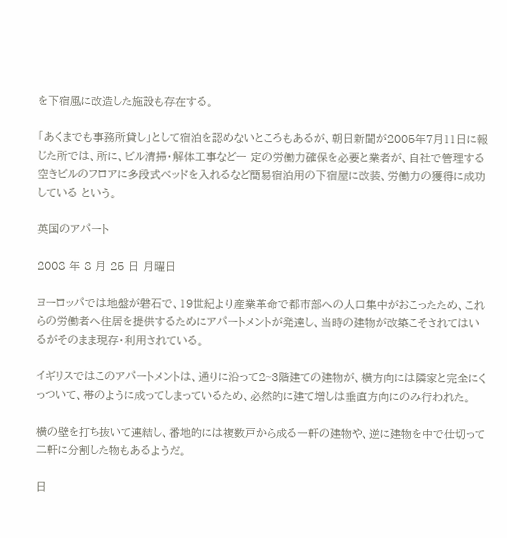を下宿風に改造した施設も存在する。

「あくまでも事務所貸し」として宿泊を認めないところもあるが、朝日新聞が2005年7月11日に報じた所では、所に、ビル清掃・解体工事など一 定の労働力確保を必要と業者が、自社で管理する空きビルのフロアに多段式ベッドを入れるなど簡易宿泊用の下宿屋に改装、労働力の獲得に成功している という。

英国のアパート

2008 年 8 月 25 日 月曜日

ヨーロッパでは地盤が磐石で、19世紀より産業革命で都市部への人口集中がおこったため、これらの労働者へ住居を提供するためにアパートメントが発達し、当時の建物が改築こそされてはいるがそのまま現存・利用されている。

イギリスではこのアパートメントは、通りに沿って2~3階建ての建物が、横方向には隣家と完全にくっついて、帯のように成ってしまっているため、必然的に建て増しは垂直方向にのみ行われた。

横の壁を打ち抜いて連結し、番地的には複数戸から成る一軒の建物や、逆に建物を中で仕切って二軒に分割した物もあるようだ。

日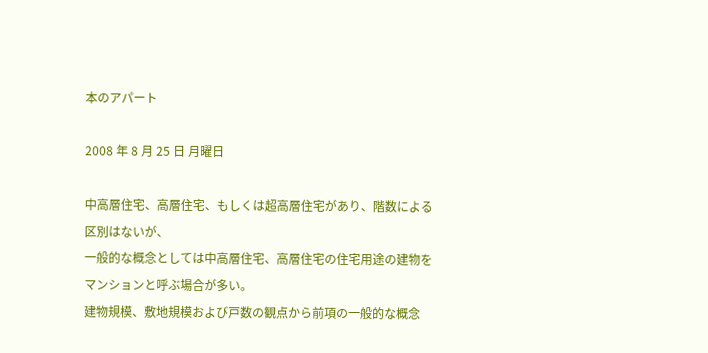本のアパート

2008 年 8 月 25 日 月曜日

中高層住宅、高層住宅、もしくは超高層住宅があり、階数による区別はないが、
一般的な概念としては中高層住宅、高層住宅の住宅用途の建物をマンションと呼ぶ場合が多い。
建物規模、敷地規模および戸数の観点から前項の一般的な概念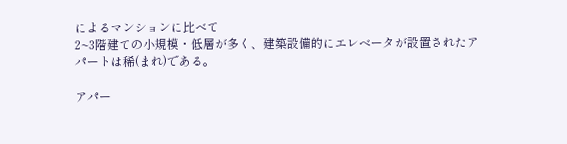によるマンションに比べて
2~3階建ての小規模・低層が多く、建築設備的にエレベータが設置されたアパートは稀(まれ)である。

アパー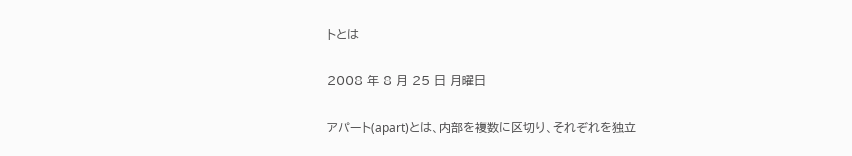トとは

2008 年 8 月 25 日 月曜日

アパート(apart)とは、内部を複数に区切り、それぞれを独立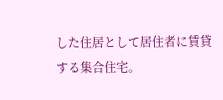した住居として居住者に賃貸する集合住宅。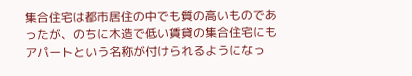集合住宅は都市居住の中でも質の高いものであったが、のちに木造で低い賃貸の集合住宅にもアパートという名称が付けられるようになっ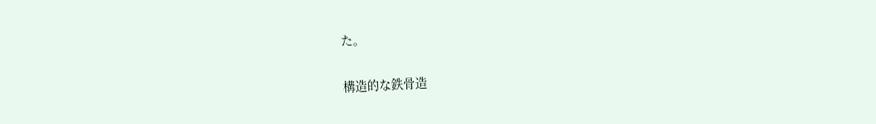た。

構造的な鉄骨造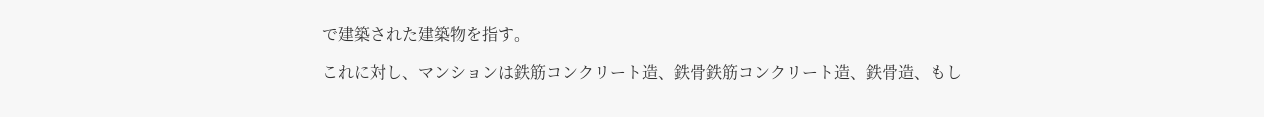で建築された建築物を指す。

これに対し、マンションは鉄筋コンクリート造、鉄骨鉄筋コンクリート造、鉄骨造、もし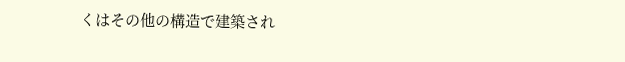くはその他の構造で建築され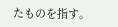たものを指す。